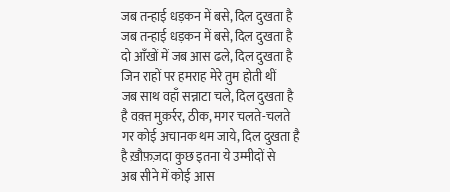जब तन्हाई धड़कन में बसे, दिल दुखता है
जब तन्हाई धड़कन में बसे, दिल दुखता है
दो आँखों में जब आस ढले, दिल दुखता है
जिन राहों पर हमराह मेरे तुम होती थीं
जब साथ वहाँ सन्नाटा चले, दिल दुखता है
है वक़्त मुक़र्रर, ठीक, मगर चलते-चलते
गर कोई अचानक थम जाये, दिल दुखता है
है ख़ौफ़ज़दा कुछ इतना ये उम्मीदों से
अब सीने में कोई आस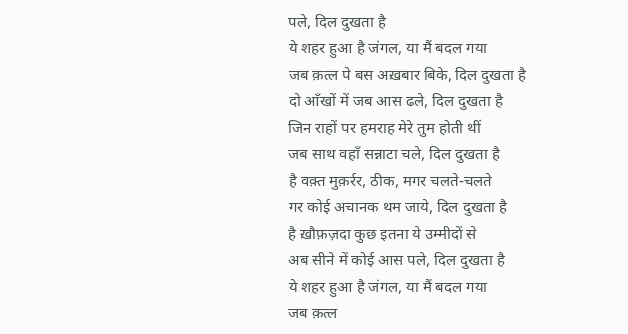पले, दिल दुखता है
ये शहर हुआ है जंगल, या मैं बदल गया
जब क़त्ल पे बस अख़बार बिके, दिल दुखता है
दो आँखों में जब आस ढले, दिल दुखता है
जिन राहों पर हमराह मेरे तुम होती थीं
जब साथ वहाँ सन्नाटा चले, दिल दुखता है
है वक़्त मुक़र्रर, ठीक, मगर चलते-चलते
गर कोई अचानक थम जाये, दिल दुखता है
है ख़ौफ़ज़दा कुछ इतना ये उम्मीदों से
अब सीने में कोई आस पले, दिल दुखता है
ये शहर हुआ है जंगल, या मैं बदल गया
जब क़त्ल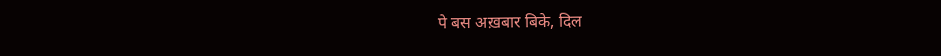पे बस अख़बार बिके, दिल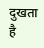दुखता है